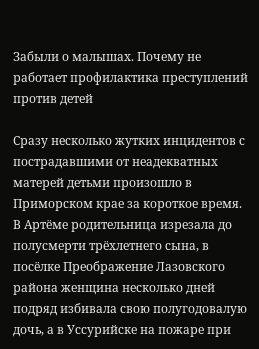Забыли о малышах. Почему не работает профилактика преступлений против детей

Сразу несколько жутких инцидентов с пострадавшими от неадекватных матерей детьми произошло в Приморском крае за короткое время. В Артёме родительница изрезала до полусмерти трёхлетнего сына, в посёлке Преображение Лазовского района женщина несколько дней подряд избивала свою полугодовалую дочь, а в Уссурийске на пожаре при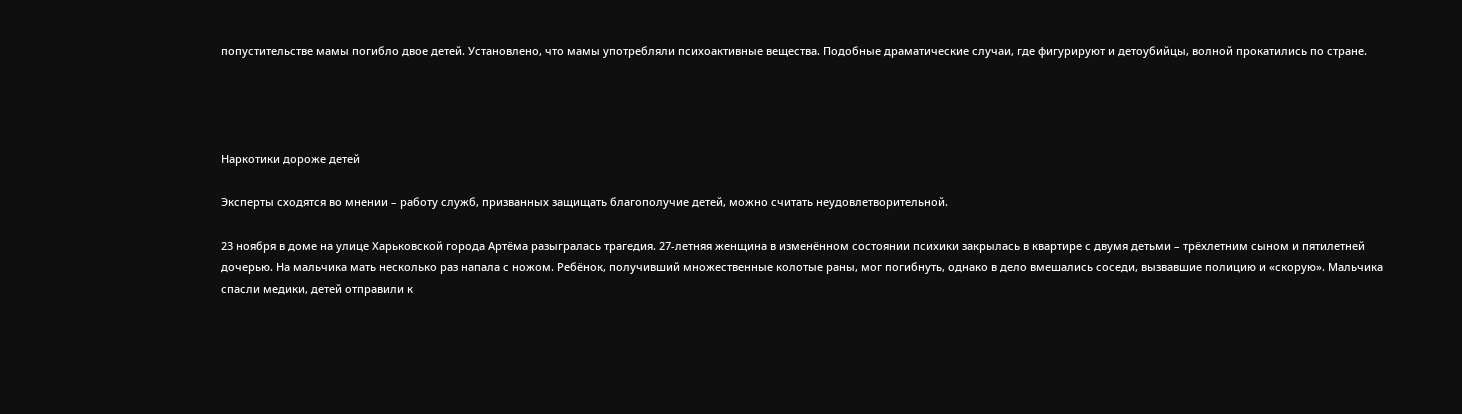попустительстве мамы погибло двое детей. Установлено, что мамы употребляли психоактивные вещества. Подобные драматические случаи, где фигурируют и детоубийцы, волной прокатились по стране.




Наркотики дороже детей

Эксперты сходятся во мнении – работу служб, призванных защищать благополучие детей, можно считать неудовлетворительной.

23 ноября в доме на улице Харьковской города Артёма разыгралась трагедия. 27-летняя женщина в изменённом состоянии психики закрылась в квартире с двумя детьми – трёхлетним сыном и пятилетней дочерью. На мальчика мать несколько раз напала с ножом. Ребёнок, получивший множественные колотые раны, мог погибнуть, однако в дело вмешались соседи, вызвавшие полицию и «скорую». Мальчика спасли медики, детей отправили к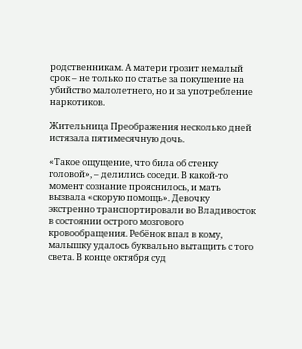родственникам. А матери грозит немалый срок – не только по статье за покушение на убийство малолетнего, но и за употребление наркотиков.

Жительница Преображения несколько дней истязала пятимесячную дочь.

«Такое ощущение, что била об стенку головой», – делились соседи. В какой-то момент сознание прояснилось, и мать вызвала «скорую помощь». Девочку экстренно транспортировали во Владивосток в состоянии острого мозгового кровообращения. Ребёнок впал в кому, малышку удалось буквально вытащить с того света. В конце октября суд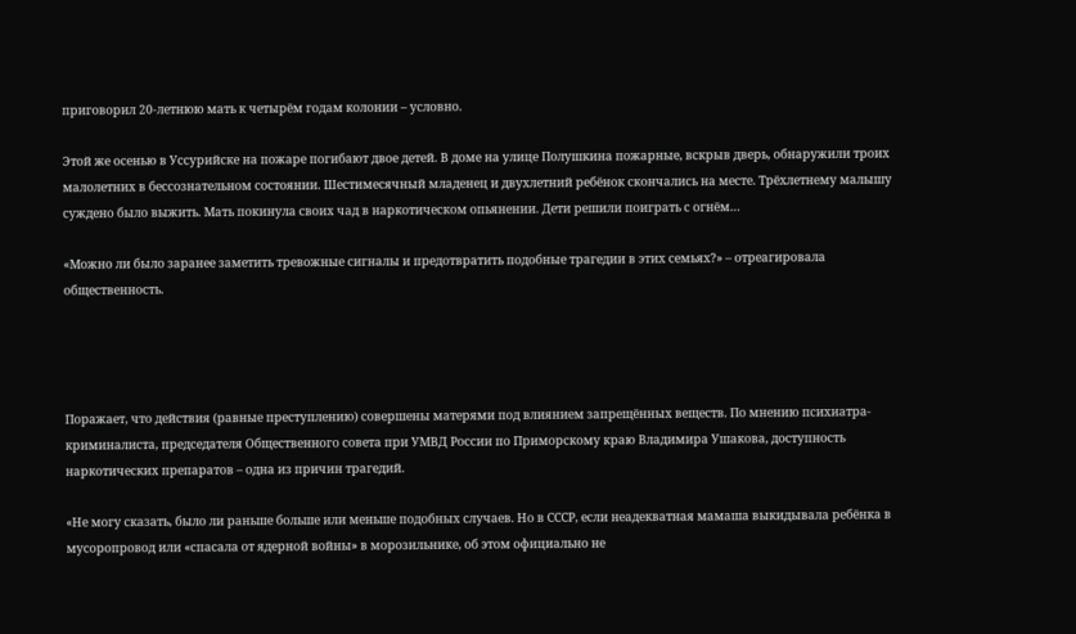приговорил 20-летнюю мать к четырём годам колонии – условно.

Этой же осенью в Уссурийске на пожаре погибают двое детей. В доме на улице Полушкина пожарные, вскрыв дверь, обнаружили троих малолетних в бессознательном состоянии. Шестимесячный младенец и двухлетний ребёнок скончались на месте. Трёхлетнему малышу суждено было выжить. Мать покинула своих чад в наркотическом опьянении. Дети решили поиграть с огнём…

«Можно ли было заранее заметить тревожные сигналы и предотвратить подобные трагедии в этих семьях?» – отреагировала общественность.




Поражает, что действия (равные преступлению) совершены матерями под влиянием запрещённых веществ. По мнению психиатра-криминалиста, председателя Общественного совета при УМВД России по Приморскому краю Владимира Ушакова, доступность наркотических препаратов – одна из причин трагедий.

«Не могу сказать, было ли раньше больше или меньше подобных случаев. Но в СССР, если неадекватная мамаша выкидывала ребёнка в мусоропровод или «спасала от ядерной войны» в морозильнике, об этом официально не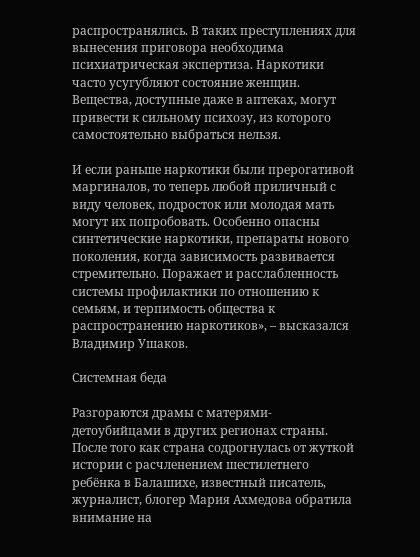распространялись. В таких преступлениях для вынесения приговора необходима психиатрическая экспертиза. Наркотики часто усугубляют состояние женщин. Вещества, доступные даже в аптеках, могут привести к сильному психозу, из которого самостоятельно выбраться нельзя.

И если раньше наркотики были прерогативой маргиналов, то теперь любой приличный с виду человек, подросток или молодая мать могут их попробовать. Особенно опасны синтетические наркотики, препараты нового поколения, когда зависимость развивается стремительно. Поражает и расслабленность системы профилактики по отношению к семьям, и терпимость общества к распространению наркотиков», – высказался Владимир Ушаков.

Системная беда

Разгораются драмы с матерями-детоубийцами в других регионах страны. После того как страна содрогнулась от жуткой истории с расчленением шестилетнего ребёнка в Балашихе, известный писатель, журналист, блогер Мария Ахмедова обратила внимание на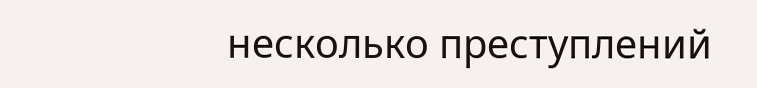несколько преступлений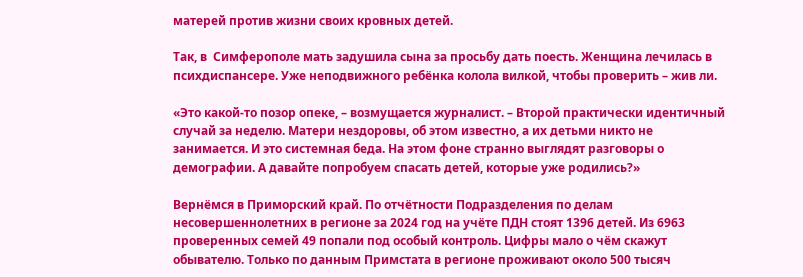матерей против жизни своих кровных детей.

Так, в  Симферополе мать задушила сына за просьбу дать поесть. Женщина лечилась в психдиспансере. Уже неподвижного ребёнка колола вилкой, чтобы проверить – жив ли.

«Это какой-то позор опеке, – возмущается журналист. – Второй практически идентичный случай за неделю. Матери нездоровы, об этом известно, а их детьми никто не занимается. И это системная беда. На этом фоне странно выглядят разговоры о демографии. А давайте попробуем спасать детей, которые уже родились?»

Вернёмся в Приморский край. По отчётности Подразделения по делам несовершеннолетних в регионе за 2024 год на учёте ПДН стоят 1396 детей. Из 6963 проверенных семей 49 попали под особый контроль. Цифры мало о чём скажут обывателю. Только по данным Примстата в регионе проживают около 500 тысяч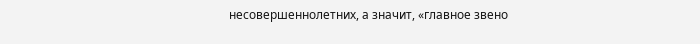несовершеннолетних, а значит, «главное звено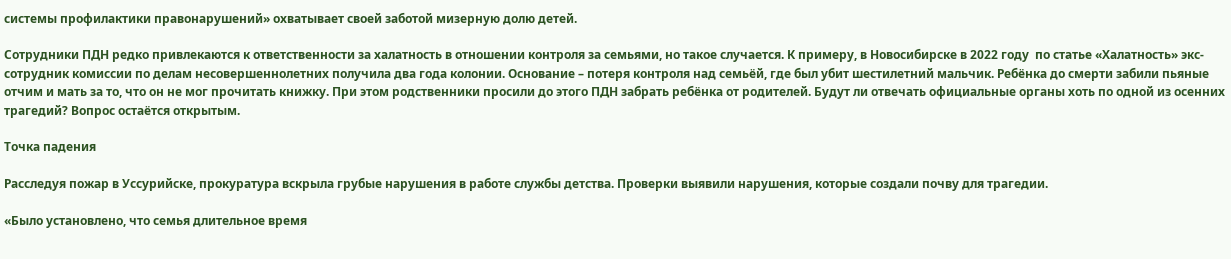системы профилактики правонарушений» охватывает своей заботой мизерную долю детей.

Сотрудники ПДН редко привлекаются к ответственности за халатность в отношении контроля за семьями, но такое случается. К примеру, в Новосибирске в 2022 году  по статье «Халатность» экс-сотрудник комиссии по делам несовершеннолетних получила два года колонии. Основание – потеря контроля над семьёй, где был убит шестилетний мальчик. Ребёнка до смерти забили пьяные отчим и мать за то, что он не мог прочитать книжку. При этом родственники просили до этого ПДН забрать ребёнка от родителей. Будут ли отвечать официальные органы хоть по одной из осенних трагедий? Вопрос остаётся открытым.

Точка падения

Расследуя пожар в Уссурийске, прокуратура вскрыла грубые нарушения в работе службы детства. Проверки выявили нарушения, которые создали почву для трагедии.

«Было установлено, что семья длительное время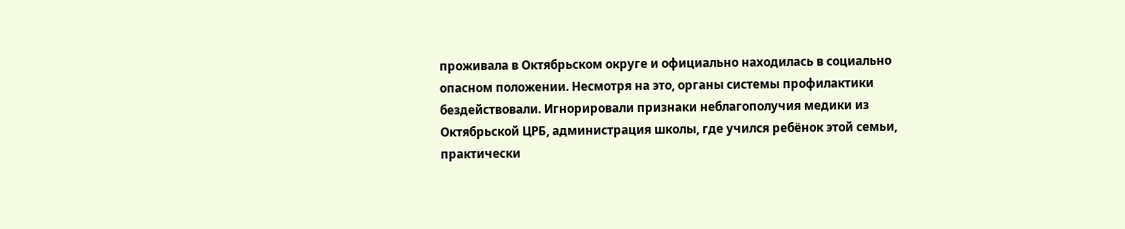проживала в Октябрьском округе и официально находилась в социально опасном положении. Несмотря на это, органы системы профилактики бездействовали. Игнорировали признаки неблагополучия медики из Октябрьской ЦРБ, администрация школы, где учился ребёнок этой семьи, практически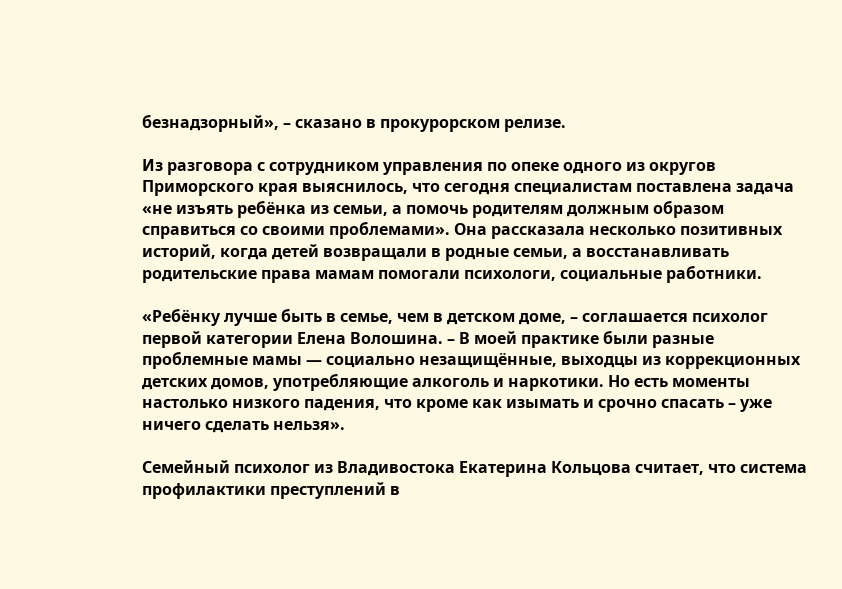безнадзорный», – сказано в прокурорском релизе.

Из разговора с сотрудником управления по опеке одного из округов Приморского края выяснилось, что сегодня специалистам поставлена задача «не изъять ребёнка из семьи, а помочь родителям должным образом справиться со своими проблемами». Она рассказала несколько позитивных историй, когда детей возвращали в родные семьи, а восстанавливать родительские права мамам помогали психологи, социальные работники.

«Ребёнку лучше быть в семье, чем в детском доме, – соглашается психолог первой категории Елена Волошина. – В моей практике были разные проблемные мамы — социально незащищённые, выходцы из коррекционных детских домов, употребляющие алкоголь и наркотики. Но есть моменты настолько низкого падения, что кроме как изымать и срочно спасать – уже ничего сделать нельзя».

Семейный психолог из Владивостока Екатерина Кольцова считает, что система профилактики преступлений в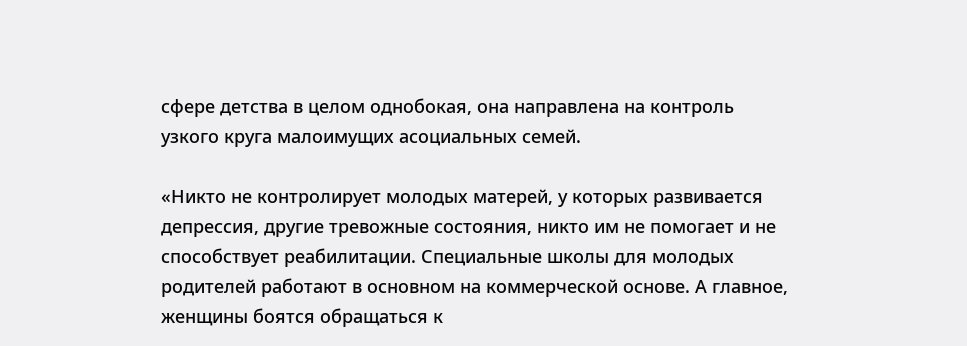сфере детства в целом однобокая, она направлена на контроль узкого круга малоимущих асоциальных семей.

«Никто не контролирует молодых матерей, у которых развивается депрессия, другие тревожные состояния, никто им не помогает и не способствует реабилитации. Специальные школы для молодых родителей работают в основном на коммерческой основе. А главное, женщины боятся обращаться к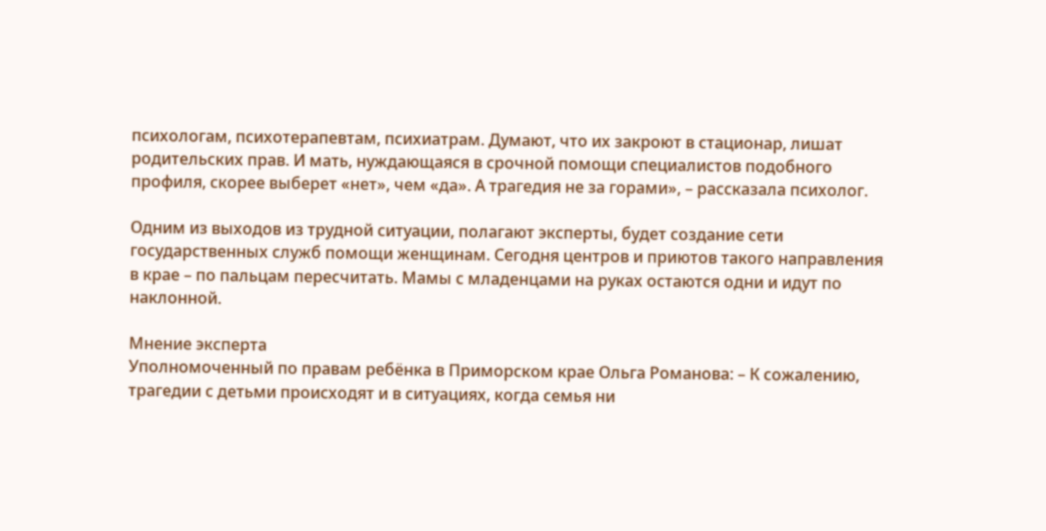психологам, психотерапевтам, психиатрам. Думают, что их закроют в стационар, лишат родительских прав. И мать, нуждающаяся в срочной помощи специалистов подобного профиля, скорее выберет «нет», чем «да». А трагедия не за горами», – рассказала психолог.

Одним из выходов из трудной ситуации, полагают эксперты, будет создание сети государственных служб помощи женщинам. Сегодня центров и приютов такого направления в крае – по пальцам пересчитать. Мамы с младенцами на руках остаются одни и идут по наклонной.

Мнение эксперта
Уполномоченный по правам ребёнка в Приморском крае Ольга Романова: – К сожалению, трагедии с детьми происходят и в ситуациях, когда семья ни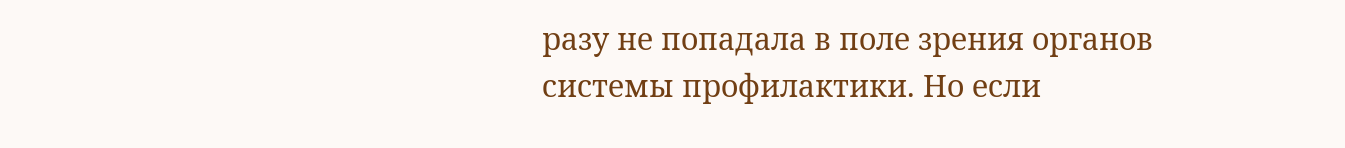разу не попадала в поле зрения органов системы профилактики. Но если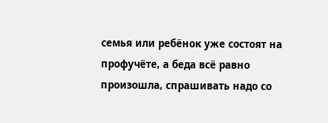семья или ребёнок уже состоят на профучёте, а беда всё равно произошла, спрашивать надо со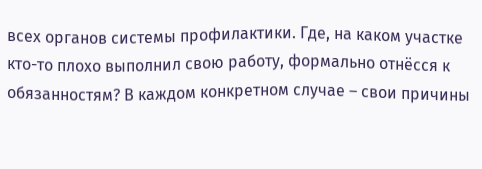всех органов системы профилактики. Где, на каком участке кто-то плохо выполнил свою работу, формально отнёсся к обязанностям? В каждом конкретном случае – свои причины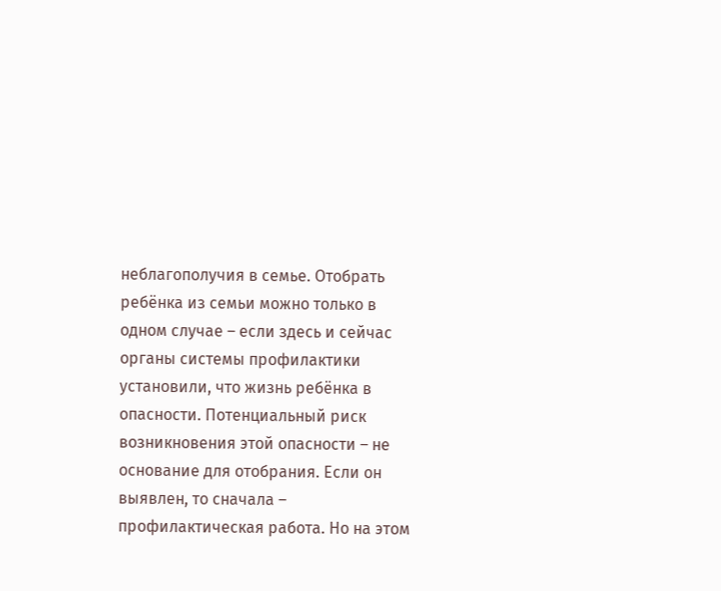неблагополучия в семье. Отобрать ребёнка из семьи можно только в одном случае – если здесь и сейчас органы системы профилактики установили, что жизнь ребёнка в опасности. Потенциальный риск возникновения этой опасности – не основание для отобрания. Если он выявлен, то сначала – профилактическая работа. Но на этом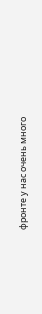фронте у нас очень много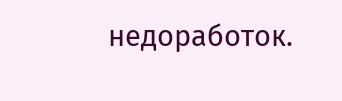недоработок.